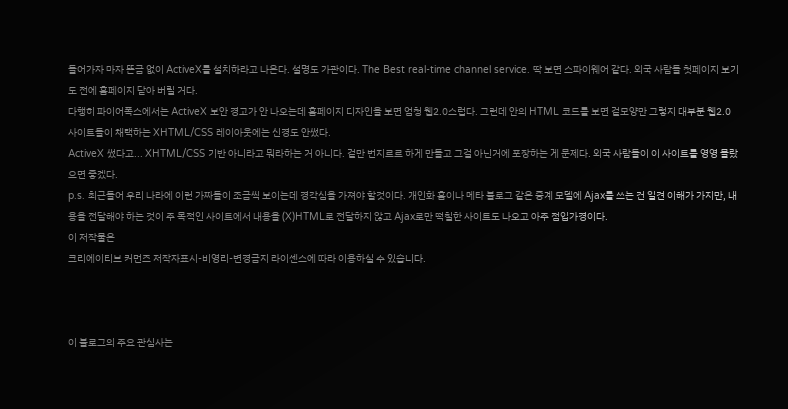들어가자 마자 뜬금 없이 ActiveX를 설치하라고 나온다. 설명도 가관이다. The Best real-time channel service. 딱 보면 스파이웨어 같다. 외국 사람들 첫페이지 보기도 전에 홈페이지 닫아 버릴 거다.
다행히 파이어폭스에서는 ActiveX 보안 경고가 안 나오는데 홈페이지 디자인을 보면 엄청 웹2.0스럽다. 그런데 안의 HTML 코드를 보면 겉모양만 그렇지 대부분 웹2.0 사이트들이 채택하는 XHTML/CSS 레이아웃에는 신경도 안썼다.
ActiveX 썼다고... XHTML/CSS 기반 아니라고 뭐라하는 거 아니다. 겉만 번지르르 하게 만들고 그걸 아닌거에 포장하는 게 문제다. 외국 사람들이 이 사이트를 영영 몰랐으면 좋겠다.
p.s. 최근들어 우리 나라에 이런 가짜들이 조금씩 보이는데 경각심을 가져야 할것이다. 개인화 홈이나 메타 블로그 같은 중계 모델에 Ajax를 쓰는 건 일견 이해가 가지만, 내용을 전달해야 하는 것이 주 목적인 사이트에서 내용을 (X)HTML로 전달하지 않고 Ajax로만 떡칠한 사이트도 나오고 아주 점입가경이다.
이 저작물은
크리에이티브 커먼즈 저작자표시-비영리-변경금지 라이센스에 따라 이용하실 수 있습니다.



이 블로그의 주요 관심사는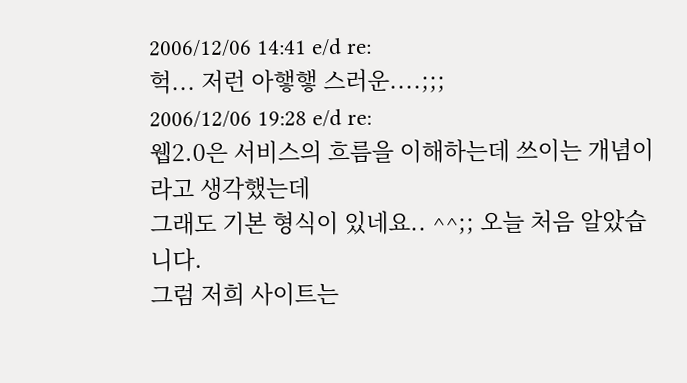2006/12/06 14:41 e/d re:
헉... 저런 아햏햏 스러운....;;;
2006/12/06 19:28 e/d re:
웹2.0은 서비스의 흐름을 이해하는데 쓰이는 개념이라고 생각했는데
그래도 기본 형식이 있네요.. ^^;; 오늘 처음 알았습니다.
그럼 저희 사이트는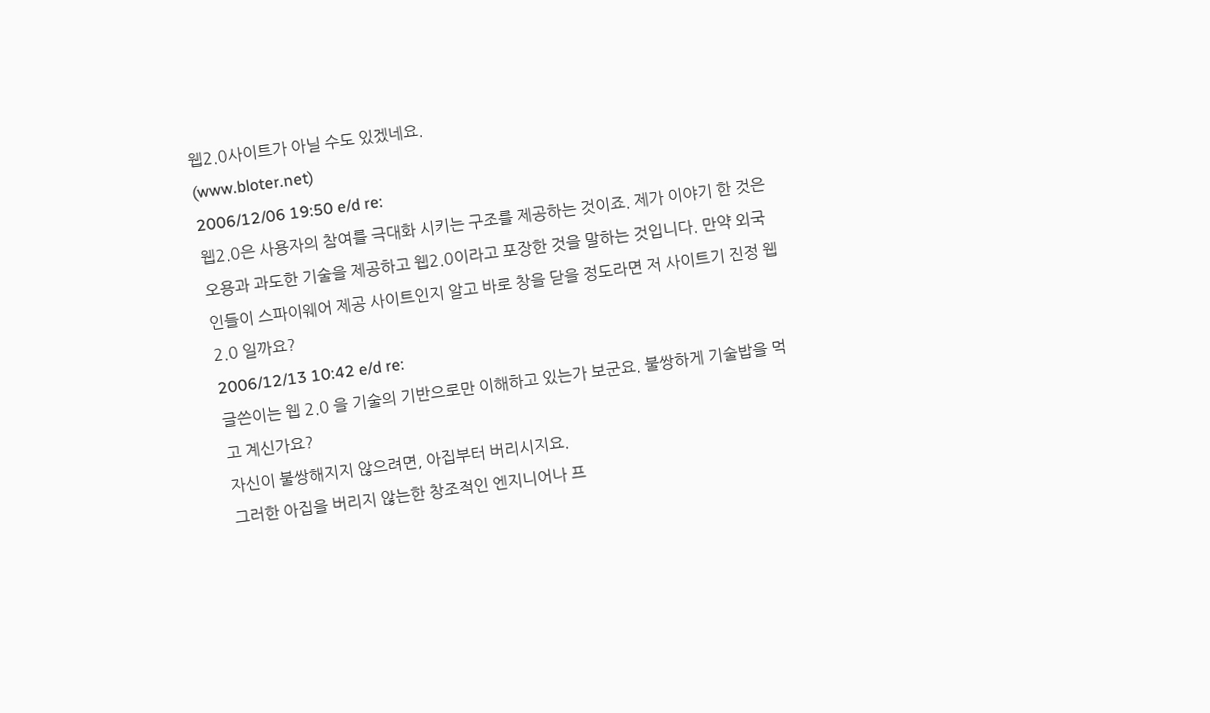웹2.0사이트가 아닐 수도 있겠네요.
(www.bloter.net)
2006/12/06 19:50 e/d re:
웹2.0은 사용자의 참여를 극대화 시키는 구조를 제공하는 것이죠. 제가 이야기 한 것은 오용과 과도한 기술을 제공하고 웹2.0이라고 포장한 것을 말하는 것입니다. 만약 외국인들이 스파이웨어 제공 사이트인지 알고 바로 창을 닫을 정도라면 저 사이트기 진정 웹2.0 일까요?
2006/12/13 10:42 e/d re:
글쓴이는 웹 2.0 을 기술의 기반으로만 이해하고 있는가 보군요. 불쌍하게 기술밥을 먹고 계신가요?
자신이 불쌍해지지 않으려면, 아집부터 버리시지요.
그러한 아집을 버리지 않는한 창조적인 엔지니어나 프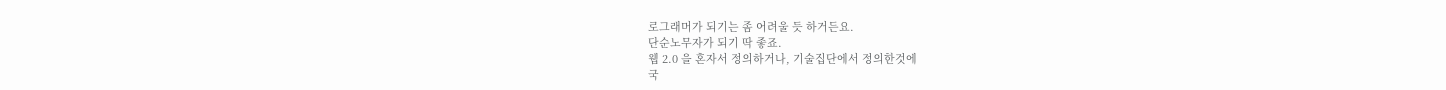로그래머가 되기는 좀 어려울 듯 하거든요.
단순노무자가 되기 딱 좋죠.
웹 2.0 을 혼자서 정의하거나, 기술집단에서 정의한것에
국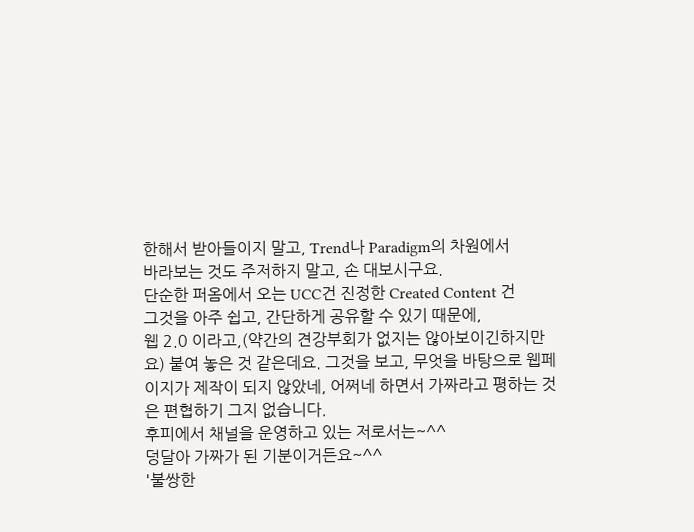한해서 받아들이지 말고, Trend나 Paradigm의 차원에서
바라보는 것도 주저하지 말고, 손 대보시구요.
단순한 퍼옴에서 오는 UCC건 진정한 Created Content 건
그것을 아주 쉽고, 간단하게 공유할 수 있기 때문에,
웹 2.0 이라고,(약간의 견강부회가 없지는 않아보이긴하지만요) 붙여 놓은 것 같은데요. 그것을 보고, 무엇을 바탕으로 웹페이지가 제작이 되지 않았네, 어쩌네 하면서 가짜라고 평하는 것은 편협하기 그지 없습니다.
후피에서 채널을 운영하고 있는 저로서는~^^
덩달아 가짜가 된 기분이거든요~^^
'불쌍한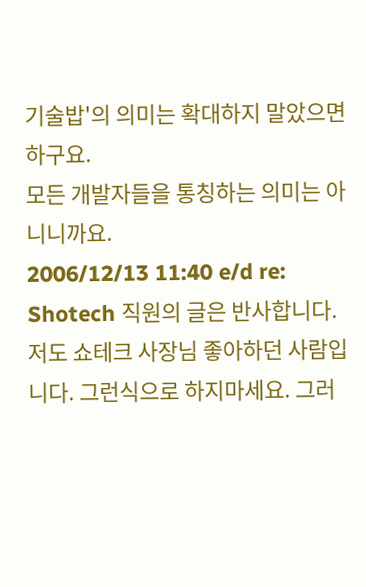기술밥'의 의미는 확대하지 말았으면 하구요.
모든 개발자들을 통칭하는 의미는 아니니까요.
2006/12/13 11:40 e/d re:
Shotech 직원의 글은 반사합니다. 저도 쇼테크 사장님 좋아하던 사람입니다. 그런식으로 하지마세요. 그러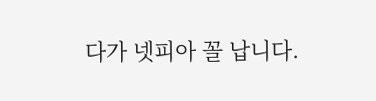다가 넷피아 꼴 납니다.